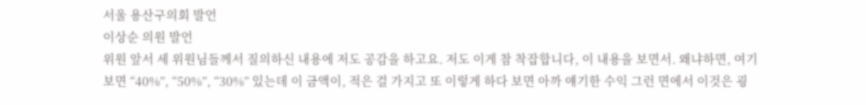서울 용산구의회 발언
이상순 의원 발언
위원 앞서 세 위원님들께서 질의하신 내용에 저도 공감을 하고요. 저도 이게 참 착잡합니다, 이 내용을 보면서. 왜냐하면, 여기 보면 “40%”, “50%”, “30%” 있는데 이 금액이, 적은 걸 가지고 또 이렇게 하다 보면 아까 얘기한 수익 그런 면에서 이것은 굉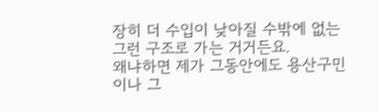장히 더 수입이 낮아질 수밖에 없는 그런 구조로 가는 거거든요.
왜냐하면 제가 그동안에도 용산구민이나 그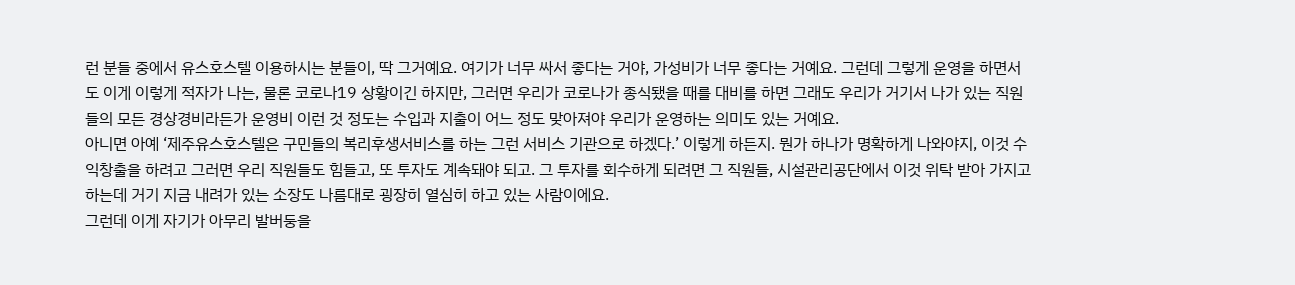런 분들 중에서 유스호스텔 이용하시는 분들이, 딱 그거예요. 여기가 너무 싸서 좋다는 거야, 가성비가 너무 좋다는 거예요. 그런데 그렇게 운영을 하면서도 이게 이렇게 적자가 나는, 물론 코로나19 상황이긴 하지만, 그러면 우리가 코로나가 종식됐을 때를 대비를 하면 그래도 우리가 거기서 나가 있는 직원들의 모든 경상경비라든가 운영비 이런 것 정도는 수입과 지출이 어느 정도 맞아져야 우리가 운영하는 의미도 있는 거예요.
아니면 아예 ‘제주유스호스텔은 구민들의 복리후생서비스를 하는 그런 서비스 기관으로 하겠다.’ 이렇게 하든지. 뭔가 하나가 명확하게 나와야지, 이것 수익창출을 하려고 그러면 우리 직원들도 힘들고, 또 투자도 계속돼야 되고. 그 투자를 회수하게 되려면 그 직원들, 시설관리공단에서 이것 위탁 받아 가지고 하는데 거기 지금 내려가 있는 소장도 나름대로 굉장히 열심히 하고 있는 사람이에요.
그런데 이게 자기가 아무리 발버둥을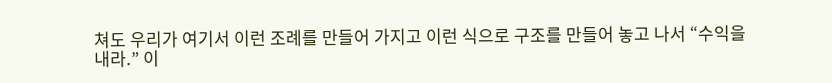쳐도 우리가 여기서 이런 조례를 만들어 가지고 이런 식으로 구조를 만들어 놓고 나서 “수익을 내라.” 이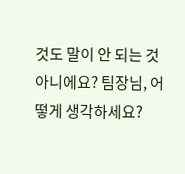것도 말이 안 되는 것 아니에요? 팀장님, 어떻게 생각하세요?